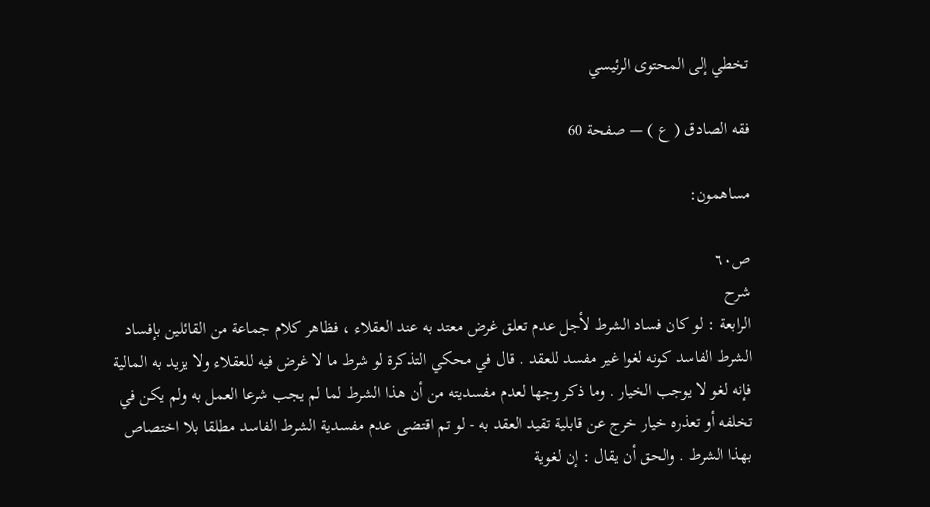تخطي إلى المحتوى الرئيسي

فقه الصادق ( ع ) — صفحة 60

مساهمون:

ص٦٠
شرح
الرابعة : لو كان فساد الشرط لأجل عدم تعلق غرض معتد به عند العقلاء ، فظاهر كلام جماعة من القائلين بإفساد الشرط الفاسد كونه لغوا غير مفسد للعقد . قال في محكي التذكرة لو شرط ما لا غرض فيه للعقلاء ولا يزيد به المالية فإنه لغو لا يوجب الخيار . وما ذكر وجها لعدم مفسديته من أن هذا الشرط لما لم يجب شرعا العمل به ولم يكن في تخلفه أو تعذره خيار خرج عن قابلية تقيد العقد به - لو تم اقتضى عدم مفسدية الشرط الفاسد مطلقا بلا اختصاص بهذا الشرط . والحق أن يقال : إن لغوية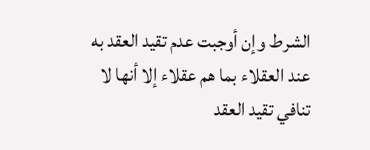الشرط وإن أوجبت عدم تقيد العقد به عند العقلاء بما هم عقلاء إلا أنها لا تنافي تقيد العقد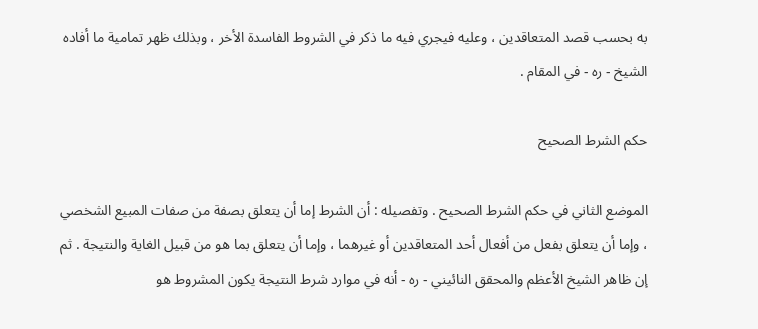به بحسب قصد المتعاقدين ، وعليه فيجري فيه ما ذكر في الشروط الفاسدة الأخر ، وبذلك ظهر تمامية ما أفاده الشيخ - ره - في المقام .

حكم الشرط الصحيح

الموضع الثاني في حكم الشرط الصحيح . وتفصيله : أن الشرط إما أن يتعلق بصفة من صفات المبيع الشخصي ، وإما أن يتعلق بفعل من أفعال أحد المتعاقدين أو غيرهما ، وإما أن يتعلق بما هو من قبيل الغاية والنتيجة . ثم إن ظاهر الشيخ الأعظم والمحقق النائيني - ره - أنه في موارد شرط النتيجة يكون المشروط هو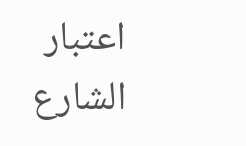اعتبار الشارع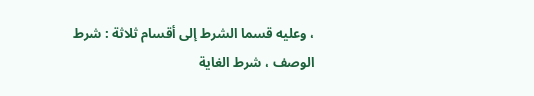، وعليه قسما الشرط إلى أقسام ثلاثة : شرط الوصف ، شرط الغاية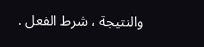والنتيجة ، شرط الفعل .